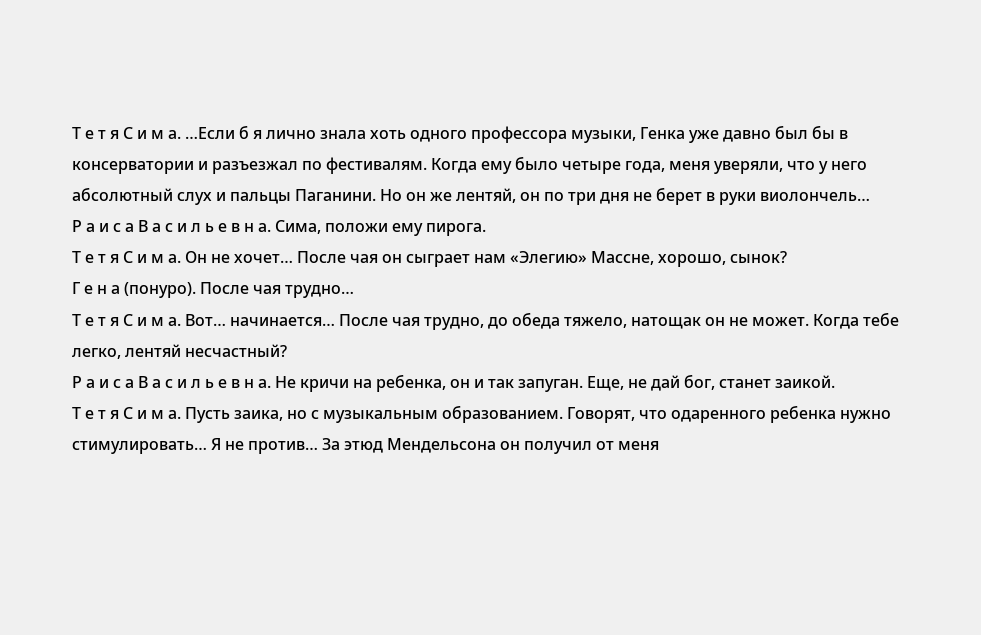Т е т я С и м а. …Если б я лично знала хоть одного профессора музыки, Генка уже давно был бы в консерватории и разъезжал по фестивалям. Когда ему было четыре года, меня уверяли, что у него абсолютный слух и пальцы Паганини. Но он же лентяй, он по три дня не берет в руки виолончель…
Р а и с а В а с и л ь е в н а. Сима, положи ему пирога.
Т е т я С и м а. Он не хочет… После чая он сыграет нам «Элегию» Массне, хорошо, сынок?
Г е н а (понуро). После чая трудно…
Т е т я С и м а. Вот… начинается… После чая трудно, до обеда тяжело, натощак он не может. Когда тебе легко, лентяй несчастный?
Р а и с а В а с и л ь е в н а. Не кричи на ребенка, он и так запуган. Еще, не дай бог, станет заикой.
Т е т я С и м а. Пусть заика, но с музыкальным образованием. Говорят, что одаренного ребенка нужно стимулировать… Я не против… За этюд Мендельсона он получил от меня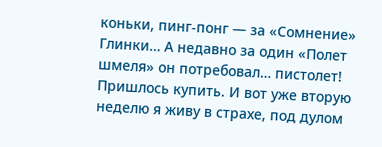коньки, пинг-понг — за «Сомнение» Глинки… А недавно за один «Полет шмеля» он потребовал… пистолет! Пришлось купить. И вот уже вторую неделю я живу в страхе, под дулом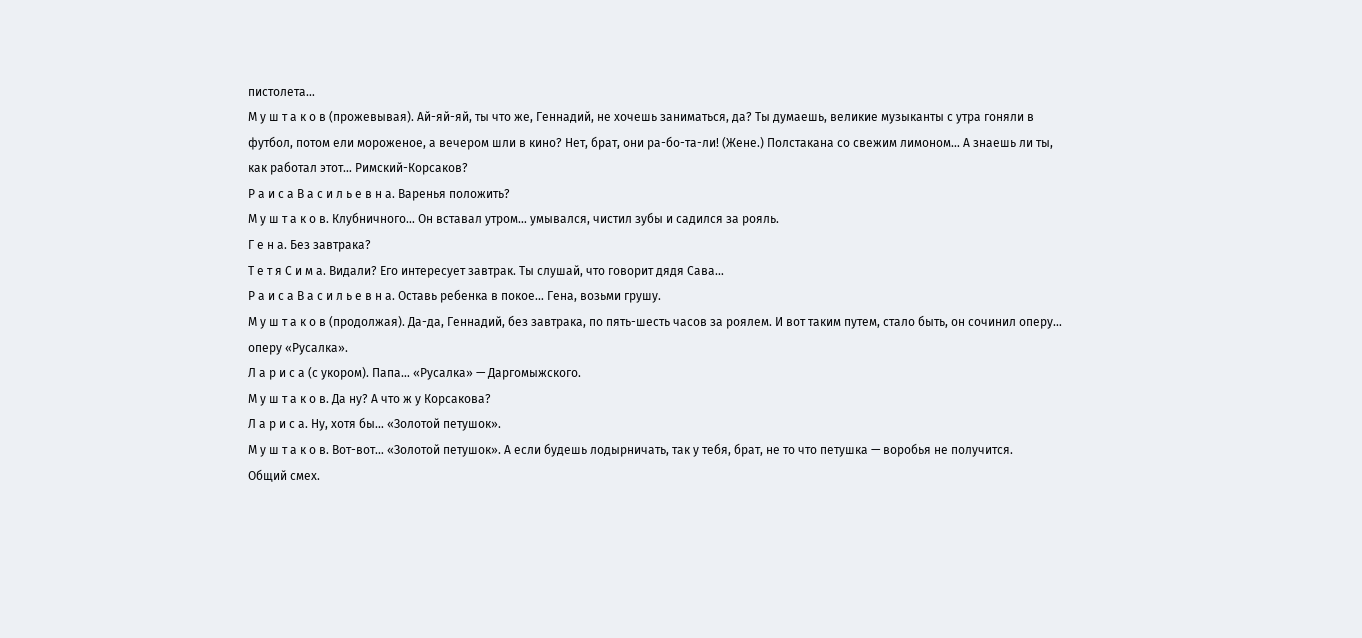пистолета…
М у ш т а к о в (прожевывая). Ай-яй-яй, ты что же, Геннадий, не хочешь заниматься, да? Ты думаешь, великие музыканты с утра гоняли в футбол, потом ели мороженое, а вечером шли в кино? Нет, брат, они ра-бо-та-ли! (Жене.) Полстакана со свежим лимоном… А знаешь ли ты, как работал этот… Римский-Корсаков?
Р а и с а В а с и л ь е в н а. Варенья положить?
М у ш т а к о в. Клубничного… Он вставал утром… умывался, чистил зубы и садился за рояль.
Г е н а. Без завтрака?
Т е т я С и м а. Видали? Его интересует завтрак. Ты слушай, что говорит дядя Сава…
Р а и с а В а с и л ь е в н а. Оставь ребенка в покое… Гена, возьми грушу.
М у ш т а к о в (продолжая). Да-да, Геннадий, без завтрака, по пять-шесть часов за роялем. И вот таким путем, стало быть, он сочинил оперу… оперу «Русалка».
Л а р и с а (с укором). Папа… «Русалка» — Даргомыжского.
М у ш т а к о в. Да ну? А что ж у Корсакова?
Л а р и с а. Ну, хотя бы… «Золотой петушок».
М у ш т а к о в. Вот-вот… «Золотой петушок». А если будешь лодырничать, так у тебя, брат, не то что петушка — воробья не получится.
Общий смех.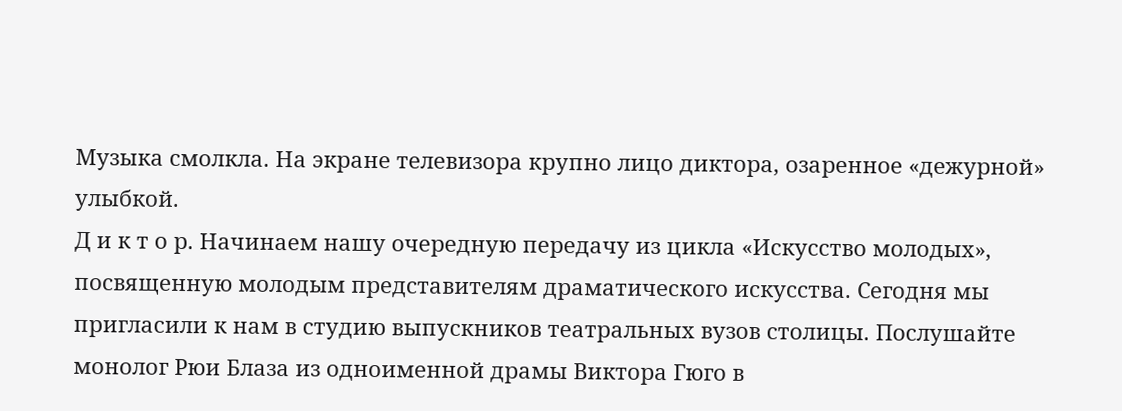Музыка смолкла. На экране телевизора крупно лицо диктора, озаренное «дежурной» улыбкой.
Д и к т о р. Начинаем нашу очередную передачу из цикла «Искусство молодых», посвященную молодым представителям драматического искусства. Сегодня мы пригласили к нам в студию выпускников театральных вузов столицы. Послушайте монолог Рюи Блаза из одноименной драмы Виктора Гюго в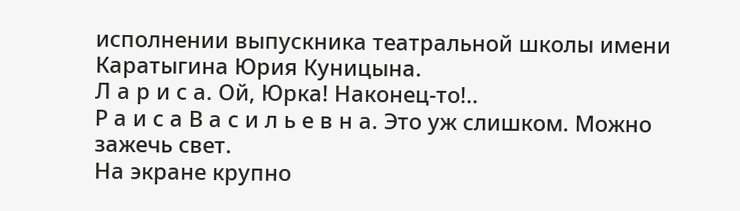исполнении выпускника театральной школы имени Каратыгина Юрия Куницына.
Л а р и с а. Ой, Юрка! Наконец-то!..
Р а и с а В а с и л ь е в н а. Это уж слишком. Можно зажечь свет.
На экране крупно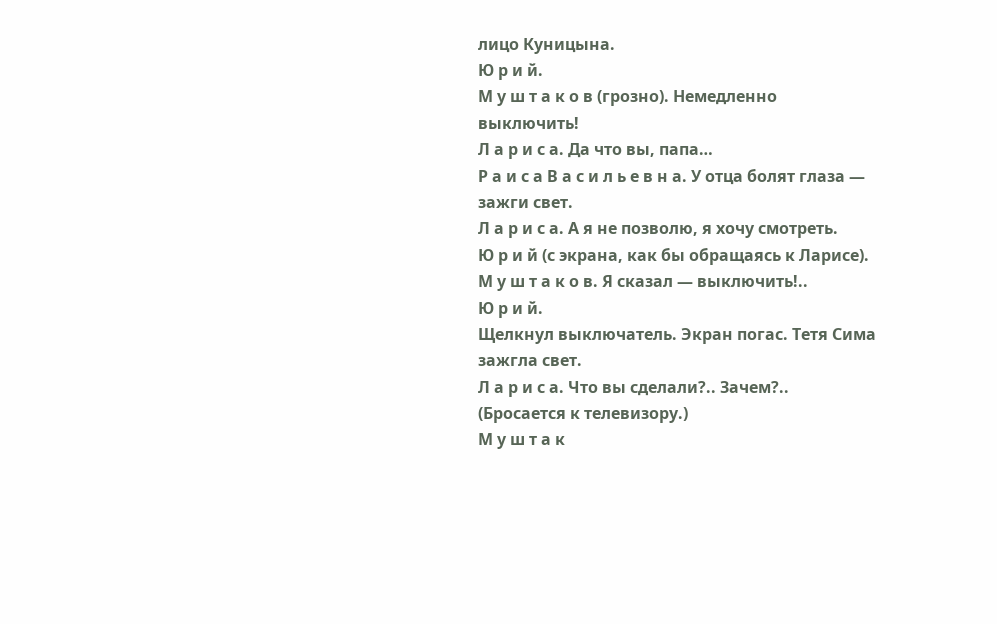лицо Куницына.
Ю р и й.
М у ш т а к о в (грозно). Немедленно выключить!
Л а р и с а. Да что вы, папа…
Р а и с а В а с и л ь е в н а. У отца болят глаза — зажги свет.
Л а р и с а. А я не позволю, я хочу смотреть.
Ю р и й (с экрана, как бы обращаясь к Ларисе).
М у ш т а к о в. Я сказал — выключить!..
Ю р и й.
Щелкнул выключатель. Экран погас. Тетя Сима зажгла свет.
Л а р и с а. Что вы сделали?.. Зачем?.. (Бросается к телевизору.)
М у ш т а к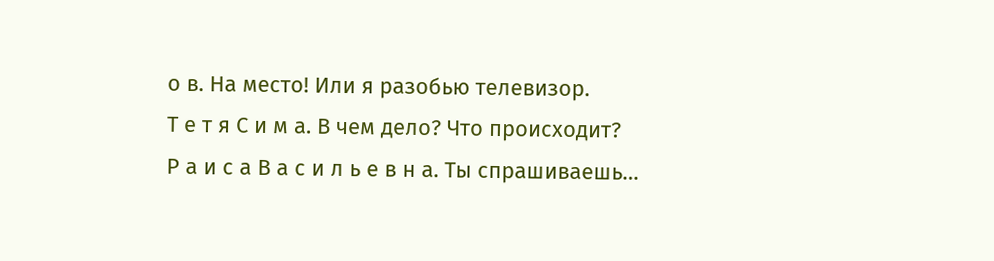о в. На место! Или я разобью телевизор.
Т е т я С и м а. В чем дело? Что происходит?
Р а и с а В а с и л ь е в н а. Ты спрашиваешь…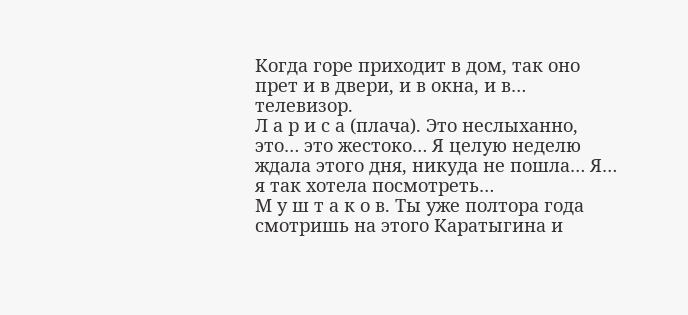Когда горе приходит в дом, так оно прет и в двери, и в окна, и в… телевизор.
Л а р и с а (плача). Это неслыханно, это… это жестоко… Я целую неделю ждала этого дня, никуда не пошла… Я… я так хотела посмотреть…
М у ш т а к о в. Ты уже полтора года смотришь на этого Каратыгина и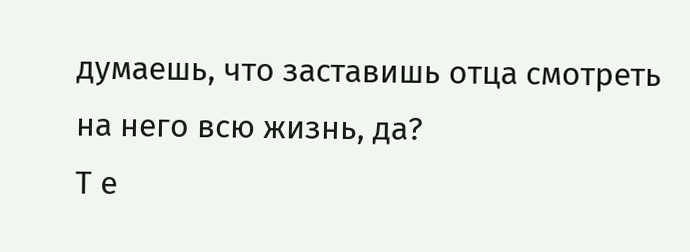думаешь, что заставишь отца смотреть на него всю жизнь, да?
Т е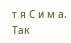т я С и м а. Так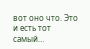вот оно что. Это и есть тот самый…